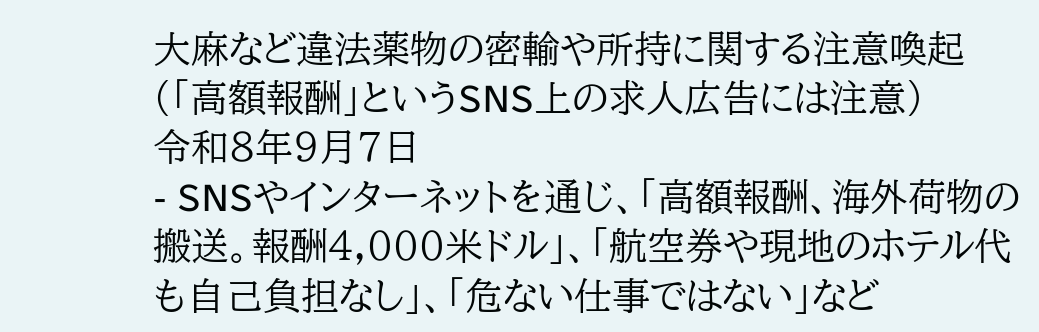大麻など違法薬物の密輸や所持に関する注意喚起(「高額報酬」というSNS上の求人広告には注意)
令和8年9月7日
- SNSやインターネットを通じ、「高額報酬、海外荷物の搬送。報酬4,000米ドル」、「航空券や現地のホテル代も自己負担なし」、「危ない仕事ではない」など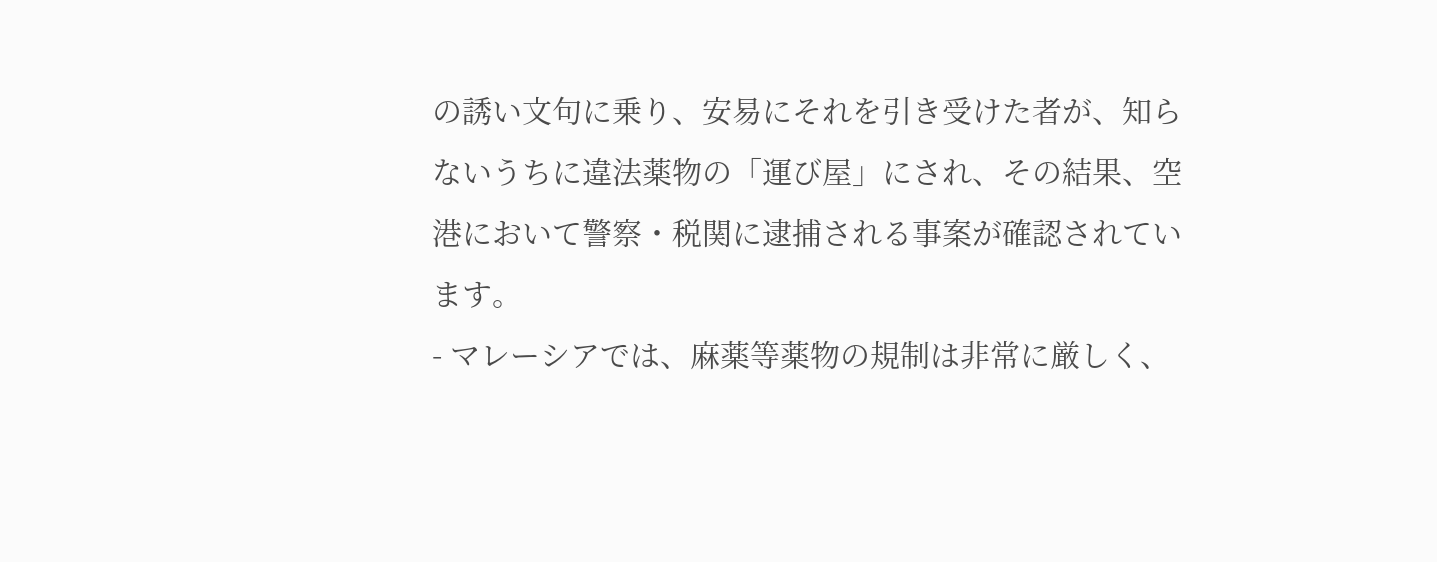の誘い文句に乗り、安易にそれを引き受けた者が、知らないうちに違法薬物の「運び屋」にされ、その結果、空港において警察・税関に逮捕される事案が確認されています。
- マレーシアでは、麻薬等薬物の規制は非常に厳しく、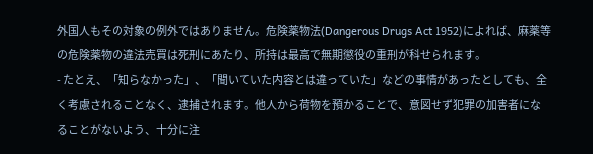外国人もその対象の例外ではありません。危険薬物法(Dangerous Drugs Act 1952)によれば、麻薬等の危険薬物の違法売買は死刑にあたり、所持は最高で無期懲役の重刑が科せられます。
- たとえ、「知らなかった」、「聞いていた内容とは違っていた」などの事情があったとしても、全く考慮されることなく、逮捕されます。他人から荷物を預かることで、意図せず犯罪の加害者になることがないよう、十分に注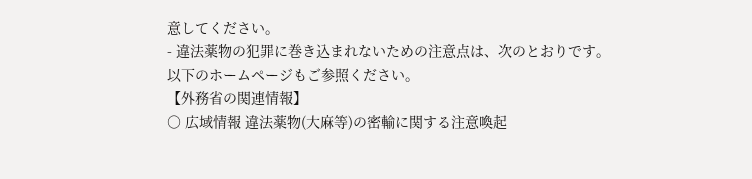意してください。
- 違法薬物の犯罪に巻き込まれないための注意点は、次のとおりです。
以下のホームページもご参照ください。
【外務省の関連情報】
○ 広域情報 違法薬物(大麻等)の密輸に関する注意喚起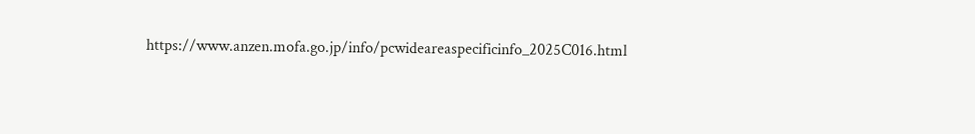https://www.anzen.mofa.go.jp/info/pcwideareaspecificinfo_2025C016.html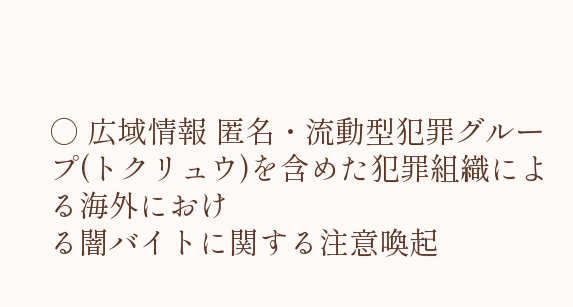○ 広域情報 匿名・流動型犯罪グループ(トクリュウ)を含めた犯罪組織による海外におけ
る闇バイトに関する注意喚起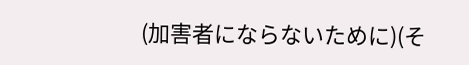(加害者にならないために)(そ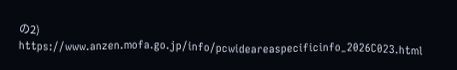の2)
https://www.anzen.mofa.go.jp/info/pcwideareaspecificinfo_2026C023.html